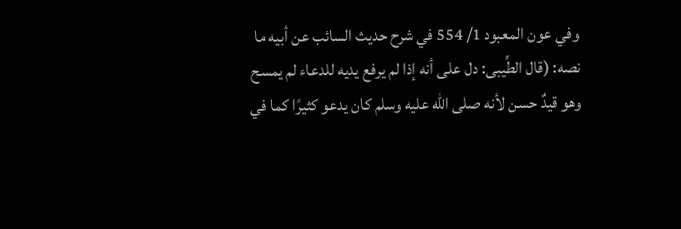وفي عون المعبود 1/ 554 في شرح حديث السائب عن أبيه ما نصه: (قال الطِّيبى: دل على أنه إذا لم يرفع يديه للدعاء لم يمسح وهو قيدٌ حسن لأنه صلى الله عليه وسلم كان يدعو كثيرًا كما في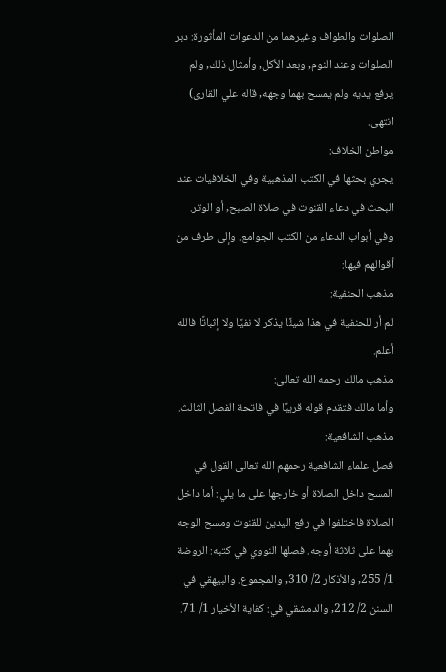الصلوات والطواف وغيرهما من الدعوات المأثورة: دبر الصلوات وعند النوم, وبعد الأكل, وأمثال ذلك, ولم يرفع يديه ولم يمسح بهما وجهه, قاله علي القارى) انتهى.
مواطن الخلاف:
يجري بحثها في الكتب المذهبية وفي الخلافيات عند البحث في دعاء القنوت في صلاة الصبح, أو الوتر. وفي أبواب الدعاء من الكتب الجوامع. وإلى طرف من أقوالهم فيها:
مذهب الحنفية:
لم أر للحنفية في هذا شيئًا يذكر لا نفيًا ولا إثباتًا فالله أعلم.
مذهب مالك رحمه الله تعالى:
وأما مالك فتقدم قوله قريبًا في فاتحة الفصل الثالث.
مذهب الشافعية:
فصل علماء الشافعية رحمهم الله تعالى القول في المسح داخل الصلاة أو خارجها على ما يلي: أما داخل الصلاة فاختلفوا في رفع اليدين للقنوت ومسح الوجه بهما على ثلاثة أوجه. فصلها النووي في كتبه: الروضة 1/ 255, والأذكار 2/ 310, والمجموع. والبيهقي في السنن 2/ 212, والدمشقي في: كفاية الأخيار 1/ 71.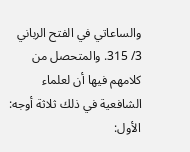والساعاتي في الفتح الرباني 3/ 315. والمتحصل من كلامهم فيها أن لعلماء الشافعية في ذلك ثلاثة أوجه:
الأول: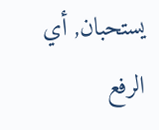يستحبان, أي الرفع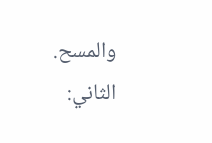والمسح.
الثاني: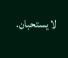لا يستحبان.